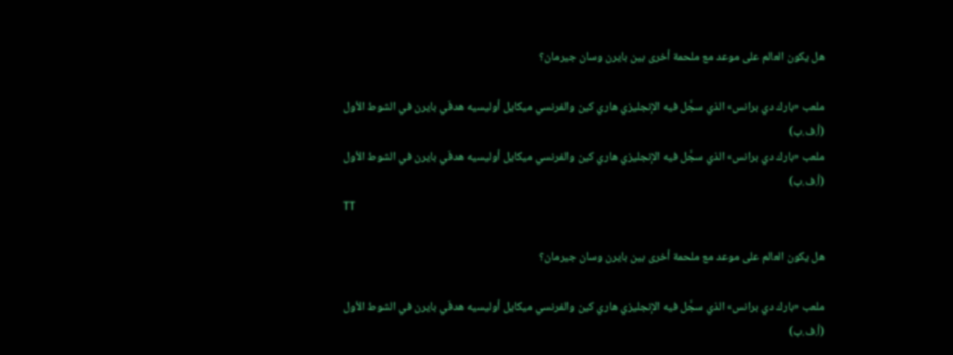هل يكون العالم على موعد مع ملحمة أخرى بين بايرن وسان جيرمان؟

ملعب «بارك دي برانس» الذي سجَّل فيه الإنجليزي هاري كين والفرنسي ميكايل أوليسيه هدفَي بايرن في الشوط الأول (أ.ف.ب)
ملعب «بارك دي برانس» الذي سجَّل فيه الإنجليزي هاري كين والفرنسي ميكايل أوليسيه هدفَي بايرن في الشوط الأول (أ.ف.ب)
TT

هل يكون العالم على موعد مع ملحمة أخرى بين بايرن وسان جيرمان؟

ملعب «بارك دي برانس» الذي سجَّل فيه الإنجليزي هاري كين والفرنسي ميكايل أوليسيه هدفَي بايرن في الشوط الأول (أ.ف.ب)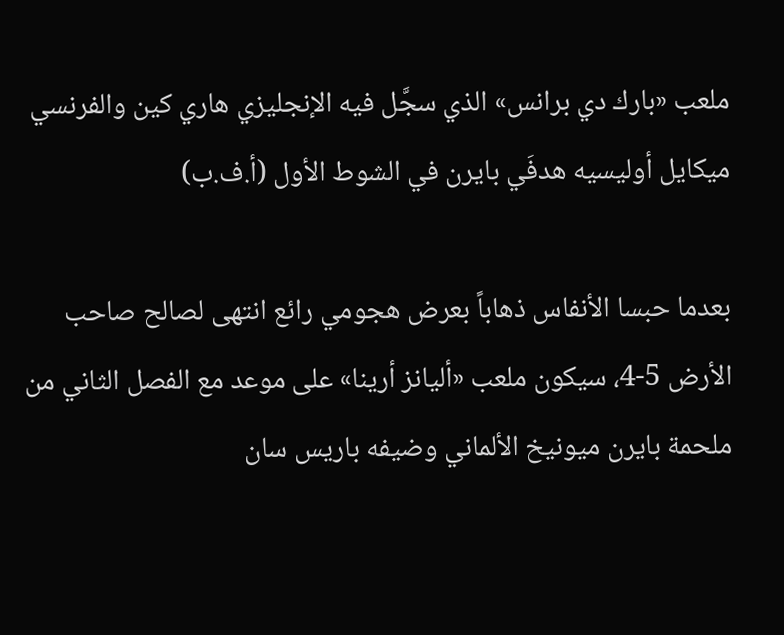ملعب «بارك دي برانس» الذي سجَّل فيه الإنجليزي هاري كين والفرنسي ميكايل أوليسيه هدفَي بايرن في الشوط الأول (أ.ف.ب)

بعدما حبسا الأنفاس ذهاباً بعرض هجومي رائع انتهى لصالح صاحب الأرض 5-4، سيكون ملعب «أليانز أرينا» على موعد مع الفصل الثاني من ملحمة بايرن ميونيخ الألماني وضيفه باريس سان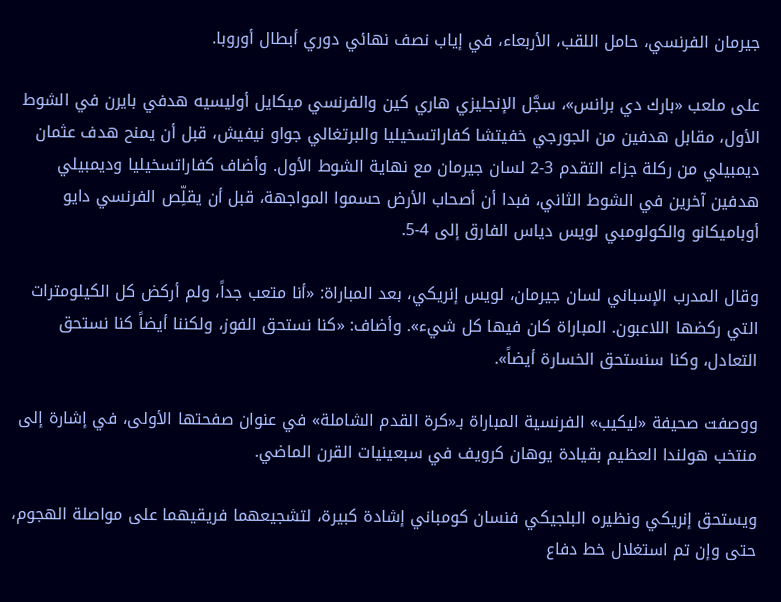جيرمان الفرنسي، حامل اللقب، الأربعاء، في إياب نصف نهائي دوري أبطال أوروبا.

على ملعب «بارك دي برانس»، سجَّل الإنجليزي هاري كين والفرنسي ميكايل أوليسيه هدفي بايرن في الشوط الأول، مقابل هدفين من الجورجي خفيتشا كفاراتسخيليا والبرتغالي جواو نيفيش، قبل أن يمنح هدف عثمان ديمبيلي من ركلة جزاء التقدم 3-2 لسان جيرمان مع نهاية الشوط الأول. وأضاف كفاراتسخيليا وديمبيلي هدفين آخرين في الشوط الثاني، فبدا أن أصحاب الأرض حسموا المواجهة، قبل أن يقلِّص الفرنسي دايو أوباميكانو والكولومبي لويس دياس الفارق إلى 4-5.

وقال المدرب الإسباني لسان جيرمان، لويس إنريكي، بعد المباراة: «أنا متعب جداً، ولم أركض كل الكيلومترات التي ركضها اللاعبون. المباراة كان فيها كل شيء». وأضاف: «كنا نستحق الفوز، ولكننا أيضاً كنا نستحق التعادل، وكنا سنستحق الخسارة أيضاً».

ووصفت صحيفة «ليكيب» الفرنسية المباراة بـ«كرة القدم الشاملة» في عنوان صفحتها الأولى، في إشارة إلى منتخب هولندا العظيم بقيادة يوهان كرويف في سبعينيات القرن الماضي.

ويستحق إنريكي ونظيره البلجيكي فنسان كومباني إشادة كبيرة، لتشجيعهما فريقيهما على مواصلة الهجوم، حتى وإن تم استغلال خط دفاع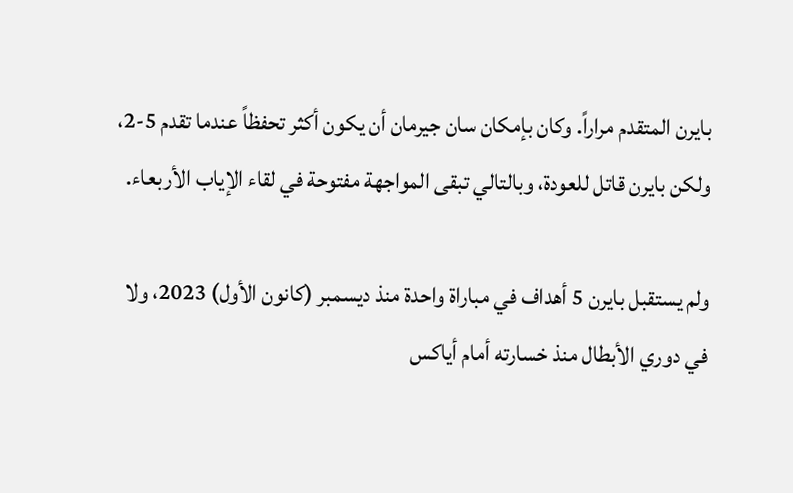بايرن المتقدم مراراً. وكان بإمكان سان جيرمان أن يكون أكثر تحفظاً عندما تقدم 5-2، ولكن بايرن قاتل للعودة، وبالتالي تبقى المواجهة مفتوحة في لقاء الإياب الأربعاء.

ولم يستقبل بايرن 5 أهداف في مباراة واحدة منذ ديسمبر (كانون الأول) 2023، ولا في دوري الأبطال منذ خسارته أمام أياكس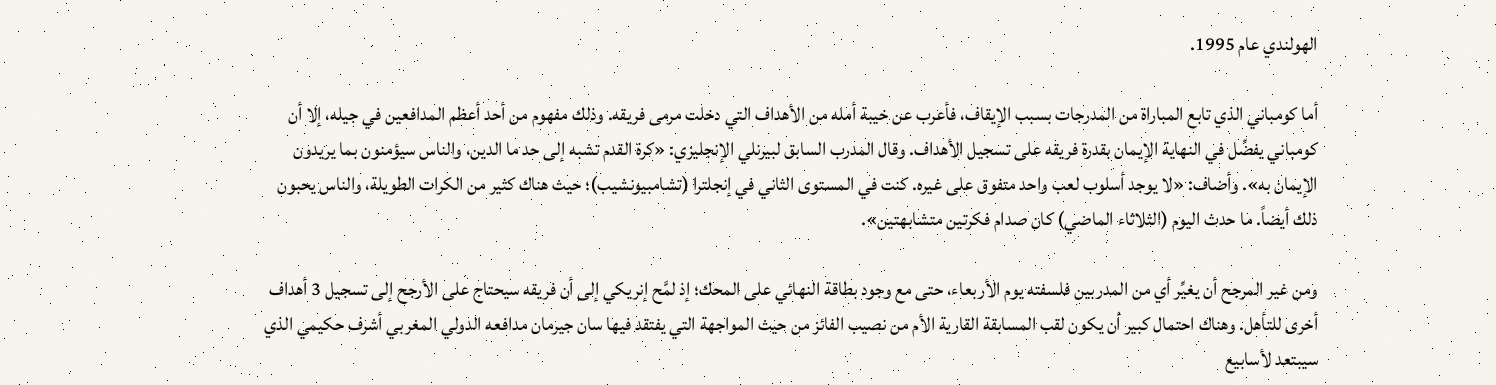الهولندي عام 1995.

أما كومباني الذي تابع المباراة من المدرجات بسبب الإيقاف، فأعرب عن خيبة أمله من الأهداف التي دخلت مرمى فريقه. وذلك مفهوم من أحد أعظم المدافعين في جيله، إلا أن كومباني يفضِّل في النهاية الإيمان بقدرة فريقه على تسجيل الأهداف. وقال المدرب السابق لبيرنلي الإنجليزي: «كرة القدم تشبه إلى حد ما الدين، والناس سيؤمنون بما يريدون الإيمان به». وأضاف: «لا يوجد أسلوب لعب واحد متفوق على غيره. كنت في المستوى الثاني في إنجلترا (تشامبيونشيب)؛ حيث هناك كثير من الكرات الطويلة، والناس يحبون ذلك أيضاً. ما حدث اليوم (الثلاثاء الماضي) كان صدام فكرتين متشابهتين».

ومن غير المرجح أن يغيِّر أي من المدربين فلسفته يوم الأربعاء، حتى مع وجود بطاقة النهائي على المحك؛ إذ لمَّح إنريكي إلى أن فريقه سيحتاج على الأرجح إلى تسجيل 3 أهداف أخرى للتأهل. وهناك احتمال كبير أن يكون لقب المسابقة القارية الأم من نصيب الفائز من حيث المواجهة التي يفتقد فيها سان جيرمان مدافعه الدولي المغربي أشرف حكيمي الذي سيبتعد لأسابيع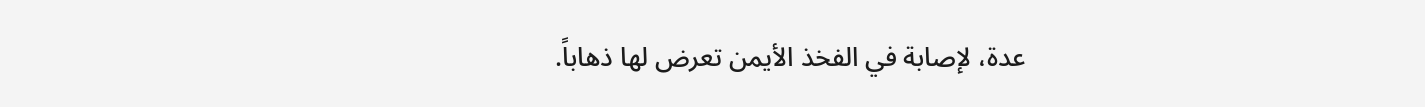عدة، لإصابة في الفخذ الأيمن تعرض لها ذهاباً.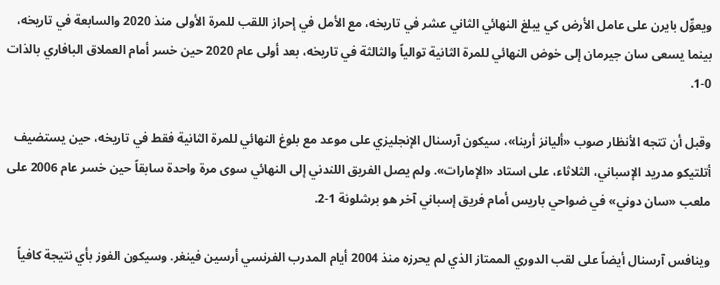ويعوِّل بايرن على عامل الأرض كي يبلغ النهائي الثاني عشر في تاريخه، مع الأمل في إحراز اللقب للمرة الأولى منذ 2020 والسابعة في تاريخه، بينما يسعى سان جيرمان إلى خوض النهائي للمرة الثانية توالياً والثالثة في تاريخه، بعد أولى عام 2020 حين خسر أمام العملاق البافاري بالذات 0-1.

وقبل أن تتجه الأنظار صوب «أليانز أرينا»، سيكون آرسنال الإنجليزي على موعد مع بلوغ النهائي للمرة الثانية فقط في تاريخه، حين يستضيف أتلتيكو مدريد الإسباني، الثلاثاء، على استاد «الإمارات». ولم يصل الفريق اللندني إلى النهائي سوى مرة واحدة سابقاً حين خسر عام 2006 على ملعب «سان دوني» في ضواحي باريس أمام فريق إسباني آخر هو برشلونة 1-2.

وينافس آرسنال أيضاً على لقب الدوري الممتاز الذي لم يحرزه منذ 2004 أيام المدرب الفرنسي أرسين فينغر. وسيكون الفوز بأي نتيجة كافياً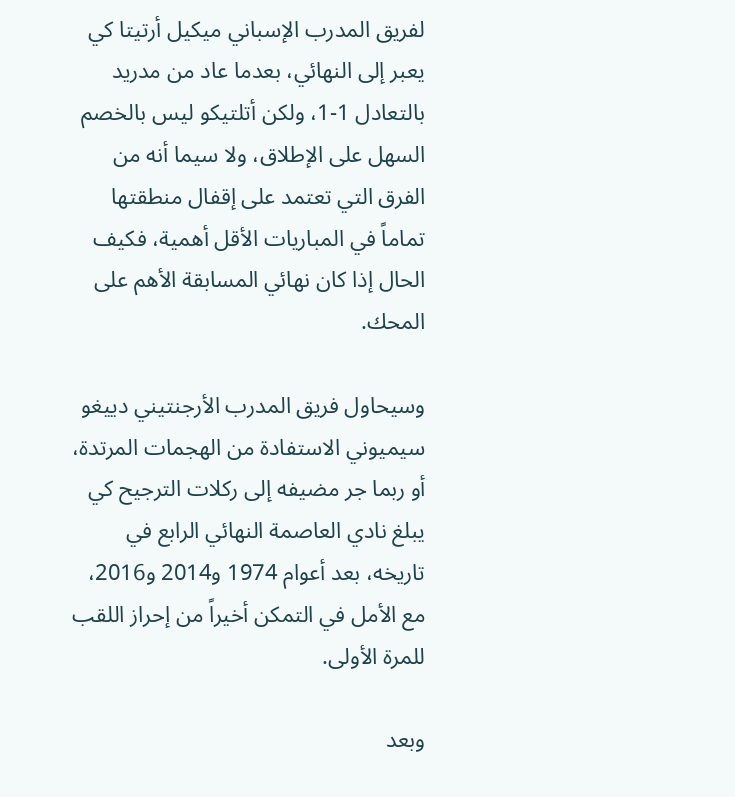لفريق المدرب الإسباني ميكيل أرتيتا كي يعبر إلى النهائي، بعدما عاد من مدريد بالتعادل 1-1، ولكن أتلتيكو ليس بالخصم السهل على الإطلاق، ولا سيما أنه من الفرق التي تعتمد على إقفال منطقتها تماماً في المباريات الأقل أهمية، فكيف الحال إذا كان نهائي المسابقة الأهم على المحك.

وسيحاول فريق المدرب الأرجنتيني دييغو سيميوني الاستفادة من الهجمات المرتدة، أو ربما جر مضيفه إلى ركلات الترجيح كي يبلغ نادي العاصمة النهائي الرابع في تاريخه، بعد أعوام 1974 و2014 و2016، مع الأمل في التمكن أخيراً من إحراز اللقب للمرة الأولى.

وبعد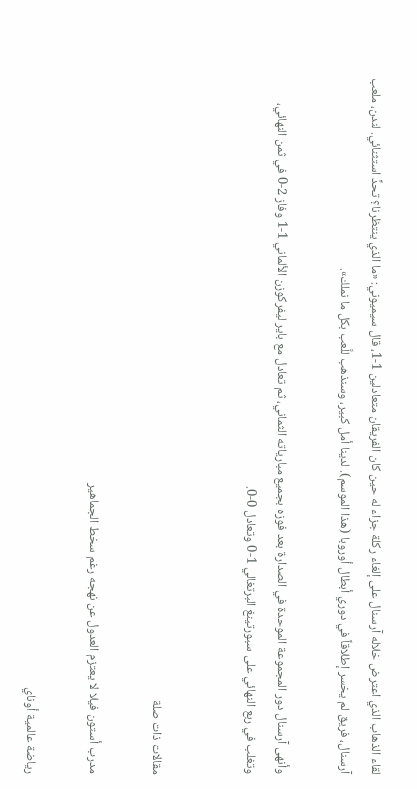لقاء الذهاب الذي اعترض خلاله آرسنال على إلغاء ركلة جزاء له حين كان الفريقان متعادلين 1-1، قال سيميوني: «ما الذي ينتظرنا؟ تحدٍّ استثنائي. لندن، ملعب آرسنال، فريق لم يخسر إطلاقاً في دوري أبطال أوروبا (هذا الموسم). لدينا أمل كبير، وسنذهب للَّعب بكل ما نملك».

وأنهى آرسنال دور المجموعة الموحدة في الصدارة بعد فوزه بجميع مبارياته الثماني، ثم تعادل مع باير ليفركوزن الألماني 1-1 وفاز 2-0 في ثمن النهائي، وتغلب في ربع النهائي على سبورتينغ البرتغالي 1-0 وتعادل 0-0.


مقالات ذات صلة

مدرب أستون فيلا لا يعتزم العدول عن نهجه رغم سخط الجماهير

رياضة عالمية أوناي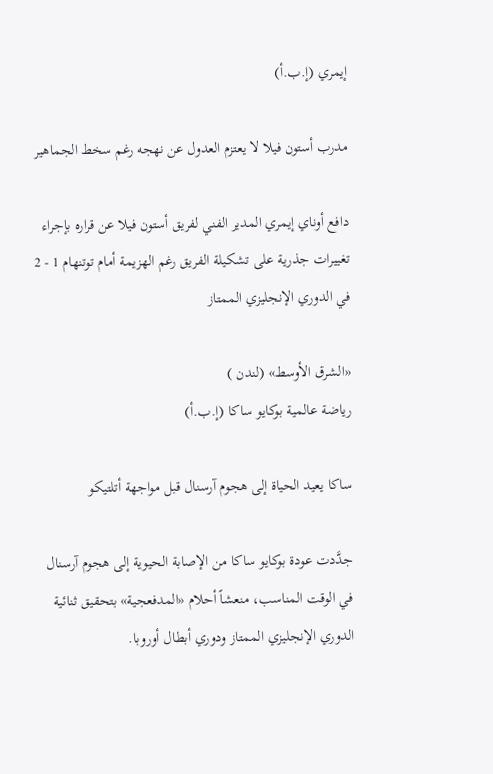إيمري (إ.ب.أ)

مدرب أستون فيلا لا يعتزم العدول عن نهجه رغم سخط الجماهير

دافع أوناي إيمري المدير الفني لفريق أستون فيلا عن قراره بإجراء تغييرات جذرية على تشكيلة الفريق رغم الهزيمة أمام توتنهام 1 - 2 في الدوري الإنجليزي الممتاز

«الشرق الأوسط» (لندن )
رياضة عالمية بوكايو ساكا (إ.ب.أ)

ساكا يعيد الحياة إلى هجوم آرسنال قبل مواجهة أتلتيكو

جدَّدت عودة بوكايو ساكا من الإصابة الحيوية إلى هجوم آرسنال في الوقت المناسب، منعشاً أحلام «المدفعجية» بتحقيق ثنائية الدوري الإنجليزي الممتاز ودوري أبطال أوروبا.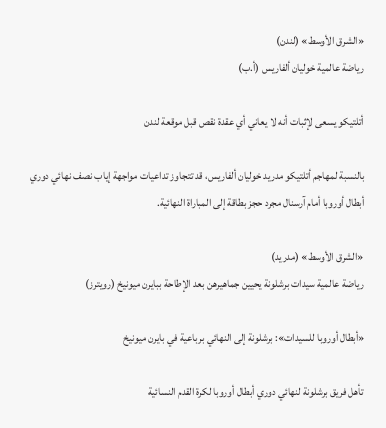«الشرق الأوسط» (لندن)
رياضة عالمية خوليان ألفاريس (أ.ب)

أتلتيكو يسعى لإثبات أنه لا يعاني أي عقدة نقص قبل موقعة لندن

بالنسبة لمهاجم أتلتيكو مدريد خوليان ألفاريس، قد تتجاوز تداعيات مواجهة إياب نصف نهائي دوري أبطال أوروبا أمام آرسنال مجرد حجز بطاقة إلى المباراة النهائية.

«الشرق الأوسط» (مدريد)
رياضة عالمية سيدات برشلونة يحيين جماهيرهن بعد الإطاحة ببايرن ميونيخ (رويترز)

«أبطال أوروبا للسيدات»: برشلونة إلى النهائي برباعية في بايرن ميونيخ

تأهل فريق برشلونة لنهائي دوري أبطال أوروبا لكرة القدم النسائية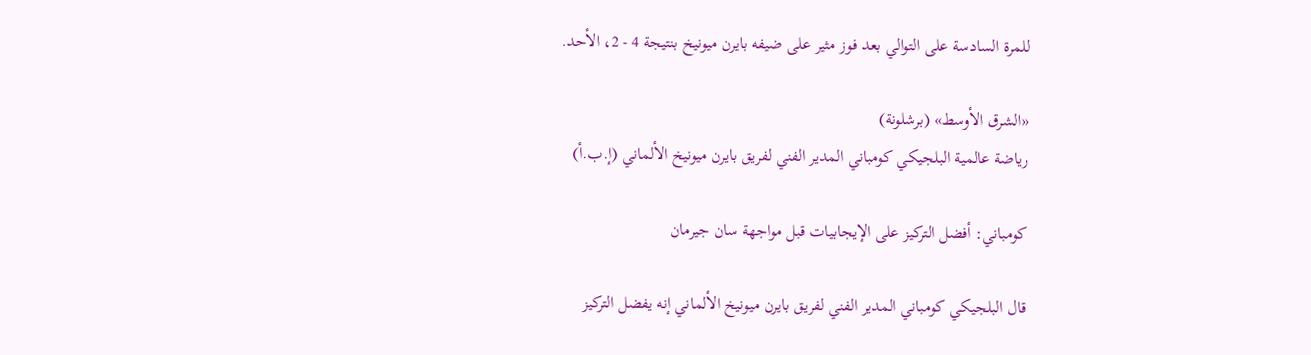للمرة السادسة على التوالي بعد فوز مثير على ضيفه بايرن ميونيخ بنتيجة 4 - 2، الأحد.

«الشرق الأوسط» (برشلونة)
رياضة عالمية البلجيكي كومباني المدير الفني لفريق بايرن ميونيخ الألماني (إ.ب.أ)

كومباني: أفضل التركيز على الإيجابيات قبل مواجهة سان جيرمان

قال البلجيكي كومباني المدير الفني لفريق بايرن ميونيخ الألماني إنه يفضل التركيز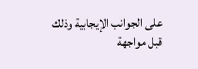على الجوانب الإيجابية وذلك قبل مواجهة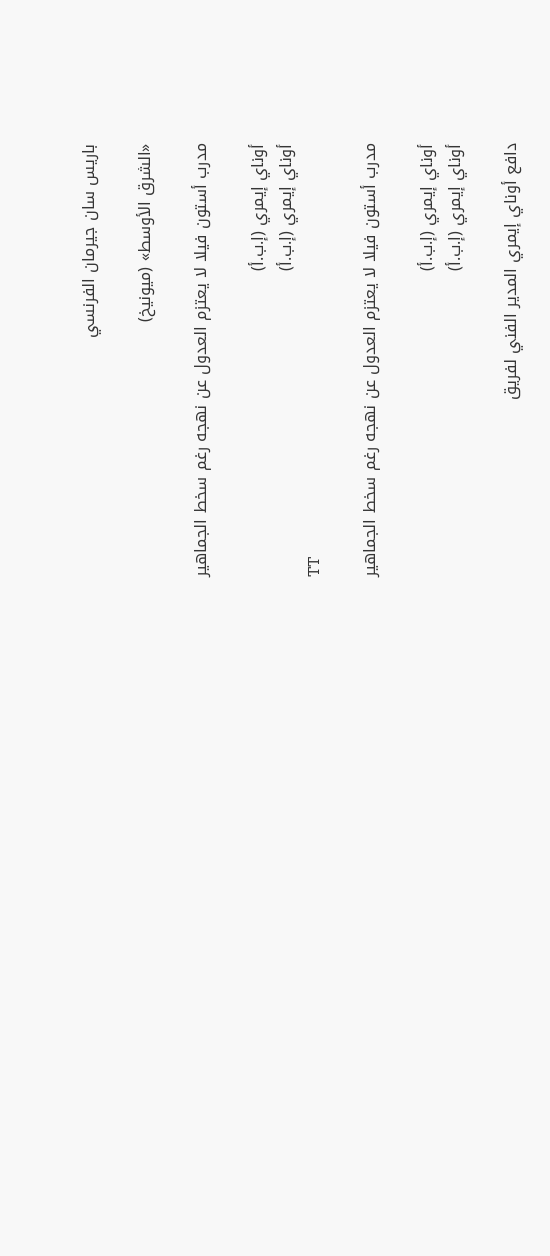باريس سان جيرمان الفرنسي

«الشرق الأوسط» (ميونيخ)

مدرب أستون فيلا لا يعتزم العدول عن نهجه رغم سخط الجماهير

أوناي إيمري (إ.ب.أ)
أوناي إيمري (إ.ب.أ)
TT

مدرب أستون فيلا لا يعتزم العدول عن نهجه رغم سخط الجماهير

أوناي إيمري (إ.ب.أ)
أوناي إيمري (إ.ب.أ)

دافع أوناي إيمري المدير الفني لفريق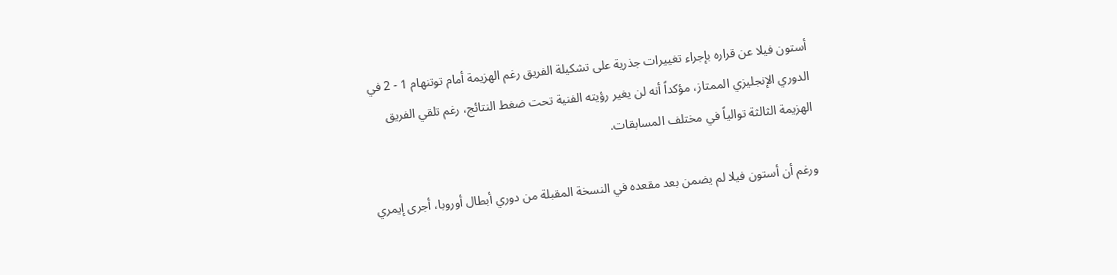أستون فيلا عن قراره بإجراء تغييرات جذرية على تشكيلة الفريق رغم الهزيمة أمام توتنهام 1 - 2 في الدوري الإنجليزي الممتاز، مؤكداً أنه لن يغير رؤيته الفنية تحت ضغط النتائج، رغم تلقي الفريق الهزيمة الثالثة توالياً في مختلف المسابقات.

ورغم أن أستون فيلا لم يضمن بعد مقعده في النسخة المقبلة من دوري أبطال أوروبا، أجرى إيمري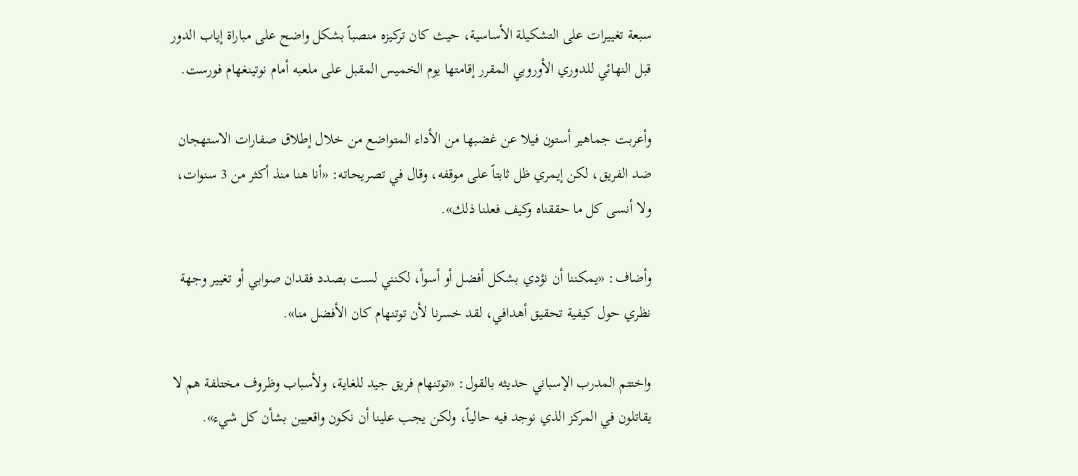سبعة تغييرات على التشكيلة الأساسية، حيث كان تركيزه منصباً بشكل واضح على مباراة إياب الدور قبل النهائي للدوري الأوروبي المقرر إقامتها يوم الخميس المقبل على ملعبه أمام نوتينغهام فورست.

وأعربت جماهير أستون فيلا عن غضبها من الأداء المتواضع من خلال إطلاق صفارات الاستهجان ضد الفريق، لكن إيمري ظل ثابتاً على موقفه، وقال في تصريحاته: «أنا هنا منذ أكثر من 3 سنوات، ولا أنسى كل ما حققناه وكيف فعلنا ذلك».

وأضاف: «يمكننا أن نؤدي بشكل أفضل أو أسوأ، لكنني لست بصدد فقدان صوابي أو تغيير وجهة نظري حول كيفية تحقيق أهدافي، لقد خسرنا لأن توتنهام كان الأفضل منا».

واختتم المدرب الإسباني حديثه بالقول: «توتنهام فريق جيد للغاية، ولأسباب وظروف مختلفة هم لا يقاتلون في المركز الذي نوجد فيه حالياً، ولكن يجب علينا أن نكون واقعيين بشأن كل شيء».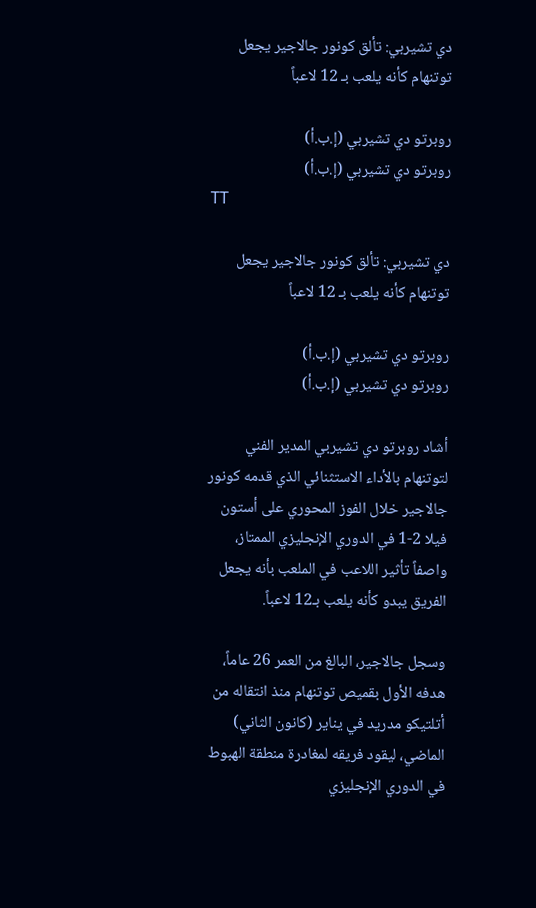دي تشيربي: تألق كونور جالاجير يجعل توتنهام كأنه يلعب بـ 12 لاعباً

روبرتو دي تشيربي (إ.ب.أ)
روبرتو دي تشيربي (إ.ب.أ)
TT

دي تشيربي: تألق كونور جالاجير يجعل توتنهام كأنه يلعب بـ 12 لاعباً

روبرتو دي تشيربي (إ.ب.أ)
روبرتو دي تشيربي (إ.ب.أ)

أشاد روبرتو دي تشيربي المدير الفني لتوتنهام بالأداء الاستثنائي الذي قدمه كونور جالاجير خلال الفوز المحوري على أستون فيلا 2-1 في الدوري الإنجليزي الممتاز، واصفاً تأثير اللاعب في الملعب بأنه يجعل الفريق يبدو كأنه يلعب بـ12 لاعباً.

وسجل جالاجير، البالغ من العمر 26 عاماً، هدفه الأول بقميص توتنهام منذ انتقاله من أتلتيكو مدريد في يناير (كانون الثاني) الماضي، ليقود فريقه لمغادرة منطقة الهبوط في الدوري الإنجليزي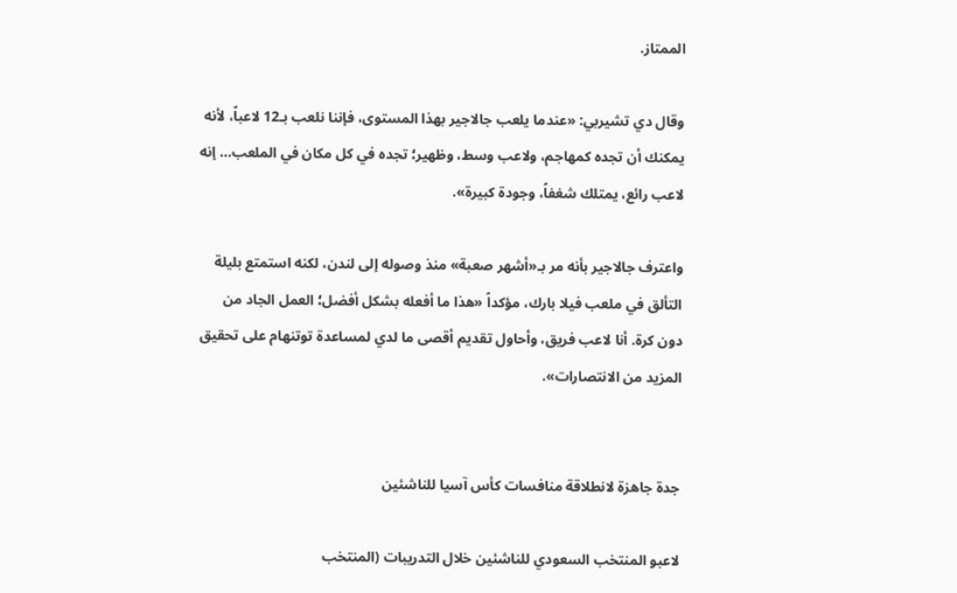الممتاز.

وقال دي تشيربي: «عندما يلعب جالاجير بهذا المستوى، فإننا نلعب بـ12 لاعباً، لأنه يمكنك أن تجده كمهاجم، ولاعب وسط، وظهير؛ تجده في كل مكان في الملعب... إنه لاعب رائع، يمتلك شغفاً، وجودة كبيرة».

واعترف جالاجير بأنه مر بـ«أشهر صعبة» منذ وصوله إلى لندن، لكنه استمتع بليلة التألق في ملعب فيلا بارك، مؤكداً «هذا ما أفعله بشكل أفضل؛ العمل الجاد من دون كرة. أنا لاعب فريق، وأحاول تقديم أقصى ما لدي لمساعدة توتنهام على تحقيق المزيد من الانتصارات».


جدة جاهزة لانطلاقة منافسات كأس آسيا للناشئين

لاعبو المنتخب السعودي للناشئين خلال التدريبات (المنتخب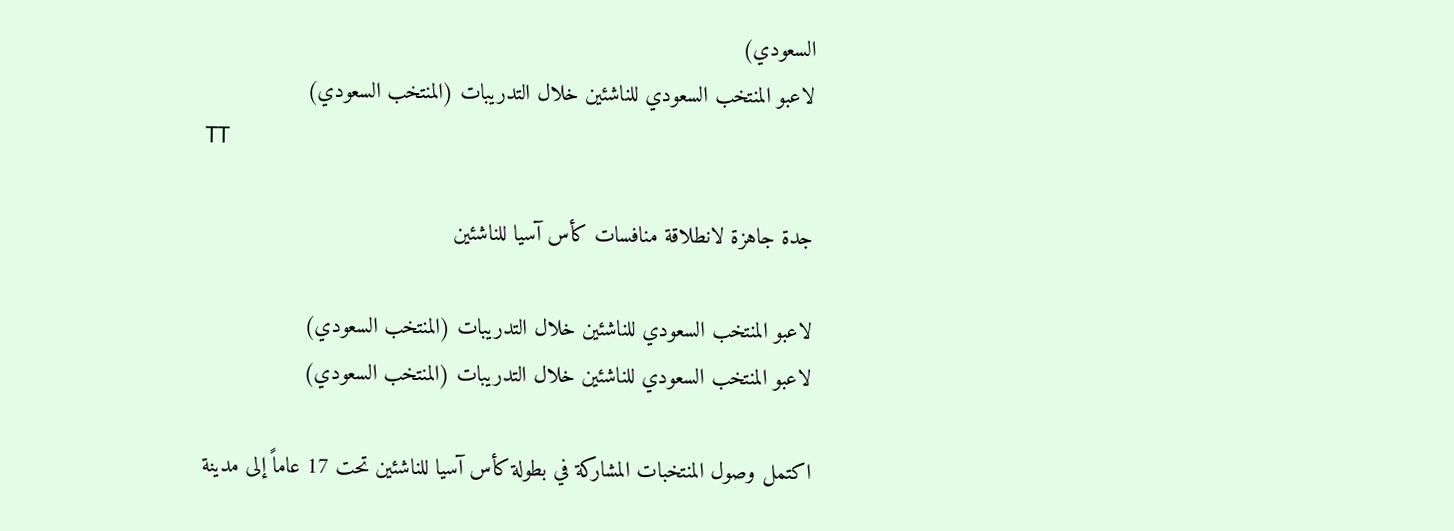السعودي)
لاعبو المنتخب السعودي للناشئين خلال التدريبات (المنتخب السعودي)
TT

جدة جاهزة لانطلاقة منافسات كأس آسيا للناشئين

لاعبو المنتخب السعودي للناشئين خلال التدريبات (المنتخب السعودي)
لاعبو المنتخب السعودي للناشئين خلال التدريبات (المنتخب السعودي)

اكتمل وصول المنتخبات المشاركة في بطولة كأس آسيا للناشئين تحت 17 عاماً إلى مدينة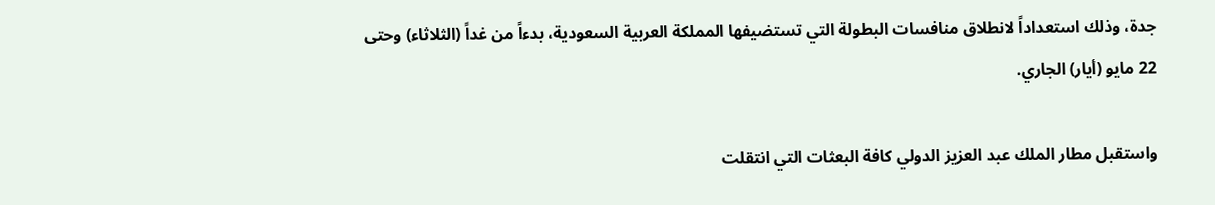جدة، وذلك استعداداً لانطلاق منافسات البطولة التي تستضيفها المملكة العربية السعودية، بدءاً من غداً (الثلاثاء) وحتى 22 مايو (أيار) الجاري.

واستقبل مطار الملك عبد العزيز الدولي كافة البعثات التي انتقلت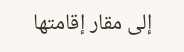إلى مقار إقامتها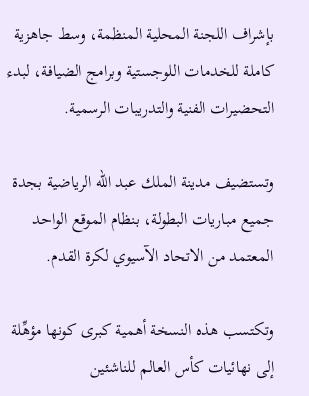بإشراف اللجنة المحلية المنظمة، وسط جاهزية كاملة للخدمات اللوجستية وبرامج الضيافة، لبدء التحضيرات الفنية والتدريبات الرسمية.

وتستضيف مدينة الملك عبد الله الرياضية بجدة جميع مباريات البطولة، بنظام الموقع الواحد المعتمد من الاتحاد الآسيوي لكرة القدم.

وتكتسب هذه النسخة أهمية كبرى كونها مؤهِّلة إلى نهائيات كأس العالم للناشئين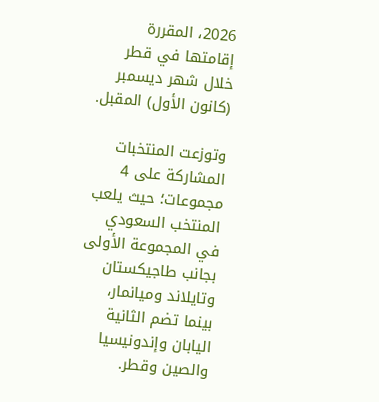2026، المقررة إقامتها في قطر خلال شهر ديسمبر (كانون الأول) المقبل.

وتوزعت المنتخبات المشاركة على 4 مجموعات؛ حيث يلعب المنتخب السعودي في المجموعة الأولى بجانب طاجيكستان وتايلاند وميانمار، بينما تضم الثانية اليابان وإندونيسيا والصين وقطر.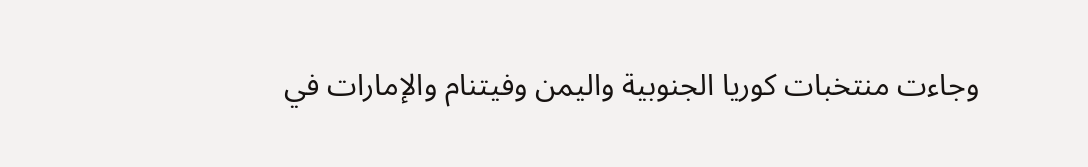وجاءت منتخبات كوريا الجنوبية واليمن وفيتنام والإمارات في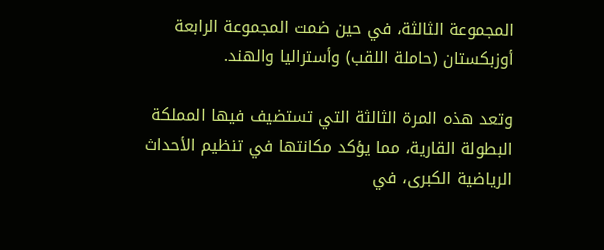المجموعة الثالثة، في حين ضمت المجموعة الرابعة أوزبكستان (حاملة اللقب) وأستراليا والهند.

وتعد هذه المرة الثالثة التي تستضيف فيها المملكة البطولة القارية، مما يؤكد مكانتها في تنظيم الأحداث الرياضية الكبرى، في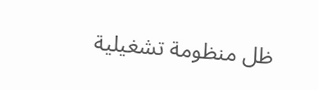ظل منظومة تشغيلية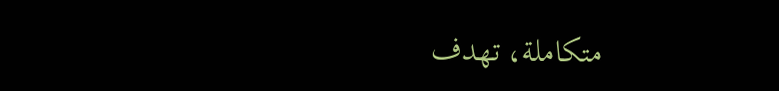متكاملة، تهدف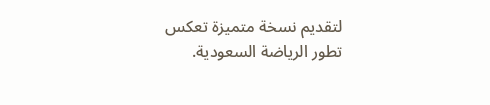لتقديم نسخة متميزة تعكس تطور الرياضة السعودية.